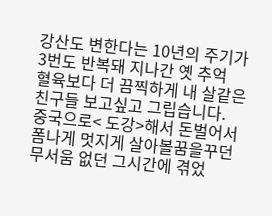강산도 변한다는 10년의 주기가
3번도 반복돼 지나간 옛 추억
혈육보다 더 끔찍하게 내 살같은
친구들 보고싶고 그립습니다.
중국으로< 도강>해서 돈벌어서
폼나게 멋지게 살아볼꿈을꾸던
무서움 없던 그시간에 겪었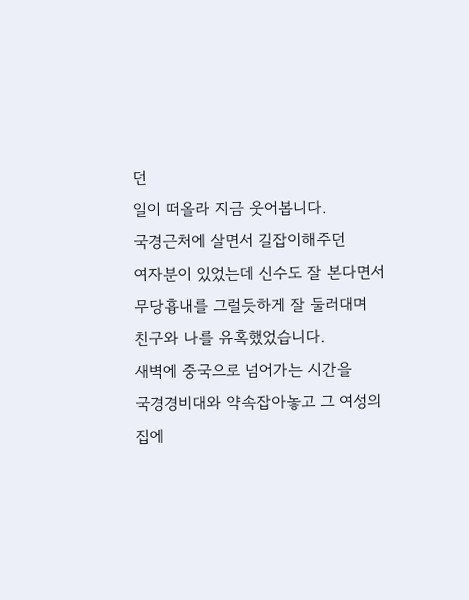던
일이 떠올라 지금 웃어봅니다.
국경근처에 살면서 길잡이해주던
여자분이 있었는데 신수도 잘 본다면서
무당흉내를 그럴듯하게 잘 둘러대며
친구와 나를 유혹했었습니다.
새벽에 중국으로 넘어가는 시간을
국경경비대와 약속잡아놓고 그 여성의
집에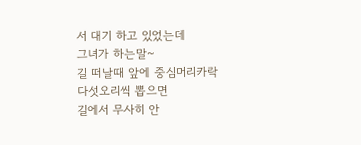서 대기 하고 있었는데
그녀가 하는말~
길 떠날때 앞에 중심머리카락
다섯오리씩 뽑으면
길에서 무사히 안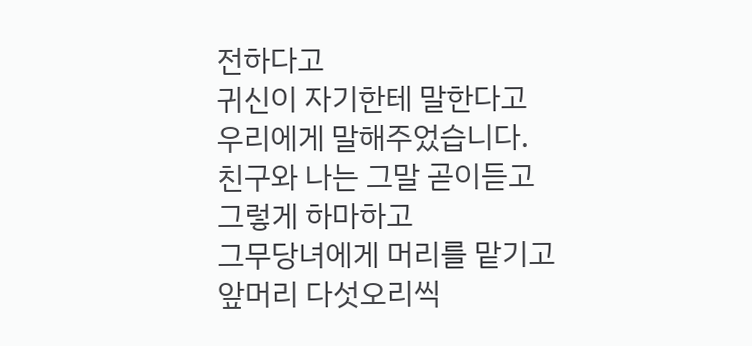전하다고
귀신이 자기한테 말한다고
우리에게 말해주었습니다.
친구와 나는 그말 곧이듣고
그렇게 하마하고
그무당녀에게 머리를 맡기고
앞머리 다섯오리씩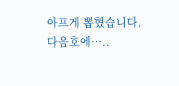아프게 뽑혔습니다.
다음호에…..